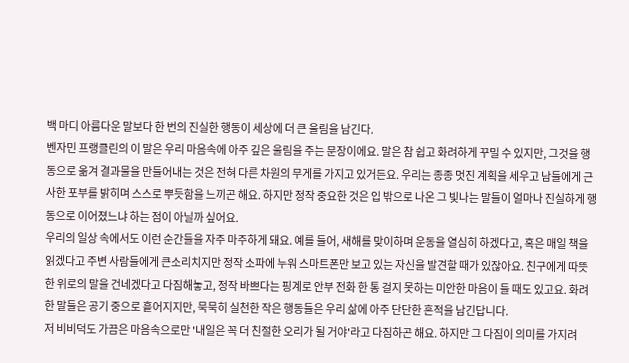백 마디 아름다운 말보다 한 번의 진실한 행동이 세상에 더 큰 울림을 남긴다.
벤자민 프랭클린의 이 말은 우리 마음속에 아주 깊은 울림을 주는 문장이에요. 말은 참 쉽고 화려하게 꾸밀 수 있지만, 그것을 행동으로 옮겨 결과물을 만들어내는 것은 전혀 다른 차원의 무게를 가지고 있거든요. 우리는 종종 멋진 계획을 세우고 남들에게 근사한 포부를 밝히며 스스로 뿌듯함을 느끼곤 해요. 하지만 정작 중요한 것은 입 밖으로 나온 그 빛나는 말들이 얼마나 진실하게 행동으로 이어졌느냐 하는 점이 아닐까 싶어요.
우리의 일상 속에서도 이런 순간들을 자주 마주하게 돼요. 예를 들어, 새해를 맞이하며 운동을 열심히 하겠다고, 혹은 매일 책을 읽겠다고 주변 사람들에게 큰소리치지만 정작 소파에 누워 스마트폰만 보고 있는 자신을 발견할 때가 있잖아요. 친구에게 따뜻한 위로의 말을 건네겠다고 다짐해놓고, 정작 바쁘다는 핑계로 안부 전화 한 통 걸지 못하는 미안한 마음이 들 때도 있고요. 화려한 말들은 공기 중으로 흩어지지만, 묵묵히 실천한 작은 행동들은 우리 삶에 아주 단단한 흔적을 남긴답니다.
저 비비덕도 가끔은 마음속으로만 '내일은 꼭 더 친절한 오리가 될 거야'라고 다짐하곤 해요. 하지만 그 다짐이 의미를 가지려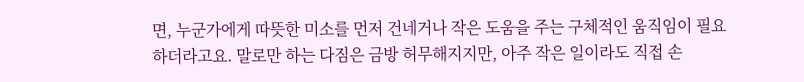면, 누군가에게 따뜻한 미소를 먼저 건네거나 작은 도움을 주는 구체적인 움직임이 필요하더라고요. 말로만 하는 다짐은 금방 허무해지지만, 아주 작은 일이라도 직접 손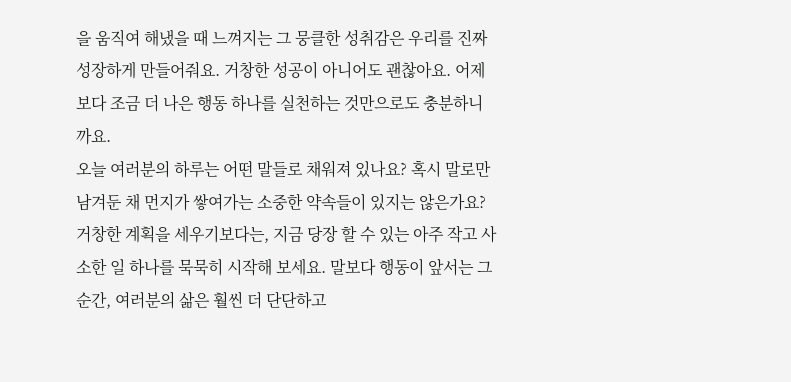을 움직여 해냈을 때 느껴지는 그 뭉클한 성취감은 우리를 진짜 성장하게 만들어줘요. 거창한 성공이 아니어도 괜찮아요. 어제보다 조금 더 나은 행동 하나를 실천하는 것만으로도 충분하니까요.
오늘 여러분의 하루는 어떤 말들로 채워져 있나요? 혹시 말로만 남겨둔 채 먼지가 쌓여가는 소중한 약속들이 있지는 않은가요? 거창한 계획을 세우기보다는, 지금 당장 할 수 있는 아주 작고 사소한 일 하나를 묵묵히 시작해 보세요. 말보다 행동이 앞서는 그 순간, 여러분의 삶은 훨씬 더 단단하고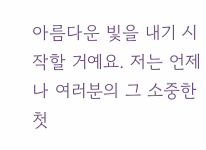아름다운 빛을 내기 시작할 거예요. 저는 언제나 여러분의 그 소중한 첫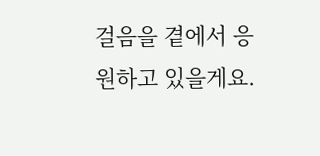걸음을 곁에서 응원하고 있을게요.